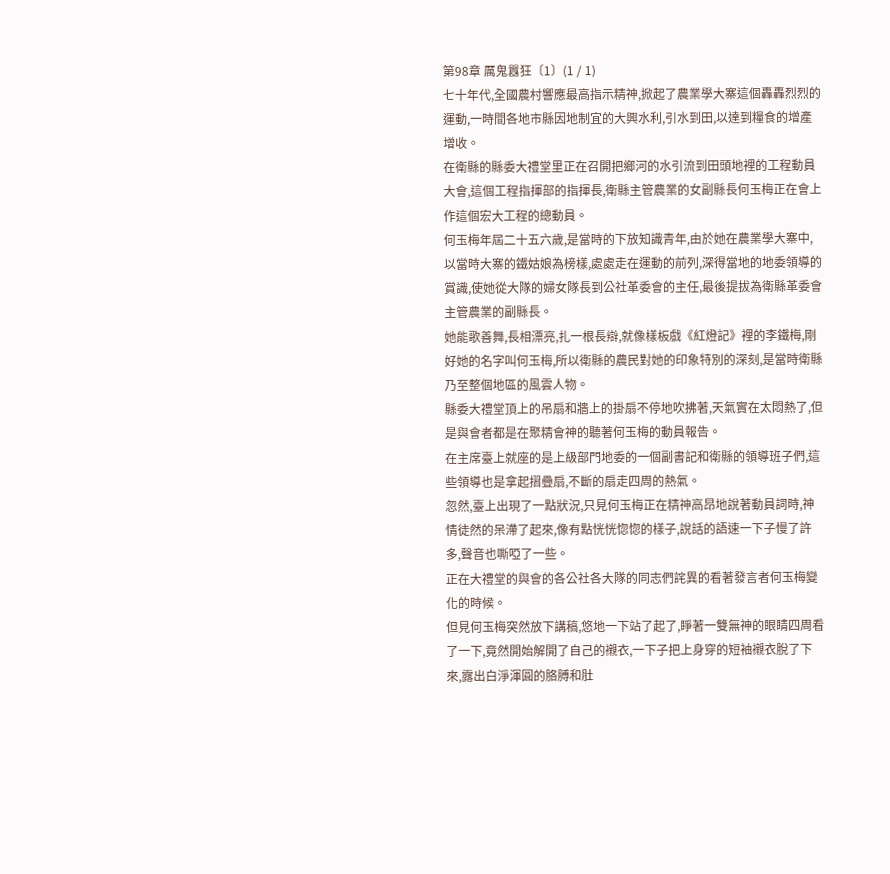第98章 厲鬼囂狂〔1〕(1 / 1)
七十年代,全國農村響應最高指示精神,掀起了農業學大寨這個轟轟烈烈的運動,一時間各地市縣因地制宜的大興水利,引水到田,以達到糧食的增產增收。
在衛縣的縣委大禮堂里正在召開把鄉河的水引流到田頭地裡的工程動員大會,這個工程指揮部的指揮長,衛縣主管農業的女副縣長何玉梅正在會上作這個宏大工程的總動員。
何玉梅年屆二十五六歲,是當時的下放知識青年,由於她在農業學大寨中,以當時大寨的鐵姑娘為榜樣,處處走在運動的前列,深得當地的地委領導的賞識,使她從大隊的婦女隊長到公社革委會的主任,最後提拔為衛縣革委會主管農業的副縣長。
她能歌善舞,長相漂亮,扎一根長辯,就像樣板戲《紅燈記》裡的李鐵梅,剛好她的名字叫何玉梅,所以衛縣的農民對她的印象特別的深刻,是當時衛縣乃至整個地區的風雲人物。
縣委大禮堂頂上的吊扇和牆上的掛扇不停地吹拂著,天氣實在太悶熱了,但是與會者都是在聚精會神的聽著何玉梅的動員報告。
在主席臺上就座的是上級部門地委的一個副書記和衛縣的領導班子們,這些領導也是拿起摺疊扇,不斷的扇走四周的熱氣。
忽然,臺上出現了一點狀況,只見何玉梅正在精神高昂地說著動員詞時,神情徒然的呆滯了起來,像有點恍恍惚惚的樣子,說話的語速一下子慢了許多,聲音也嘶啞了一些。
正在大禮堂的與會的各公社各大隊的同志們詫異的看著發言者何玉梅變化的時候。
但見何玉梅突然放下講稿,悠地一下站了起了,睜著一雙無神的眼睛四周看了一下,竟然開始解開了自己的襯衣,一下子把上身穿的短袖襯衣脫了下來,露出白淨渾圓的胳膊和肚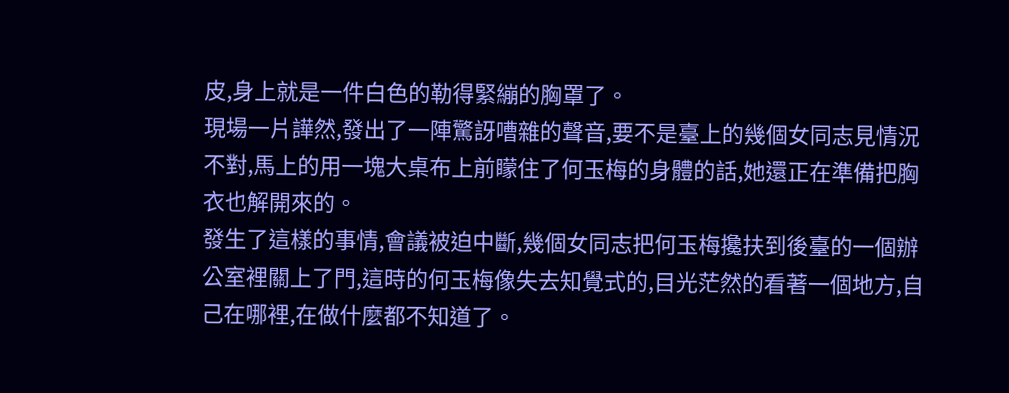皮,身上就是一件白色的勒得緊繃的胸罩了。
現場一片譁然,發出了一陣驚訝嘈雜的聲音,要不是臺上的幾個女同志見情況不對,馬上的用一塊大桌布上前矇住了何玉梅的身體的話,她還正在準備把胸衣也解開來的。
發生了這樣的事情,會議被迫中斷,幾個女同志把何玉梅攙扶到後臺的一個辦公室裡關上了門,這時的何玉梅像失去知覺式的,目光茫然的看著一個地方,自己在哪裡,在做什麼都不知道了。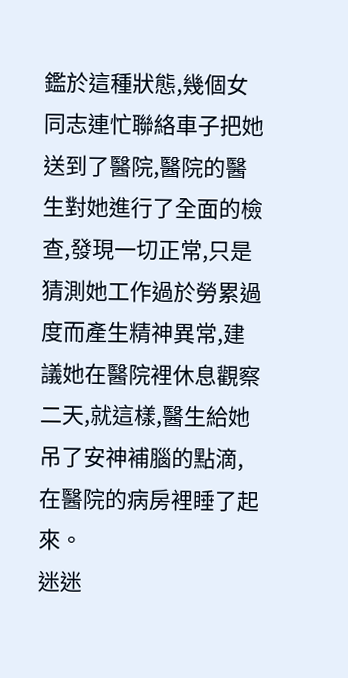鑑於這種狀態,幾個女同志連忙聯絡車子把她送到了醫院,醫院的醫生對她進行了全面的檢查,發現一切正常,只是猜測她工作過於勞累過度而產生精神異常,建議她在醫院裡休息觀察二天,就這樣,醫生給她吊了安神補腦的點滴,在醫院的病房裡睡了起來。
迷迷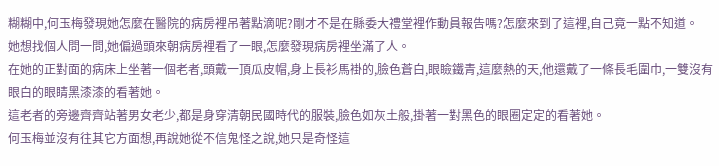糊糊中,何玉梅發現她怎麼在醫院的病房裡吊著點滴呢?剛才不是在縣委大禮堂裡作動員報告嗎?怎麼來到了這裡,自己竟一點不知道。
她想找個人問一問,她偏過頭來朝病房裡看了一眼,怎麼發現病房裡坐滿了人。
在她的正對面的病床上坐著一個老者,頭戴一頂瓜皮帽,身上長衫馬褂的,臉色蒼白,眼瞼鐵青,這麼熱的天,他還戴了一條長毛圍巾,一雙沒有眼白的眼睛黑漆漆的看著她。
這老者的旁邊齊齊站著男女老少,都是身穿清朝民國時代的服裝,臉色如灰土般,掛著一對黑色的眼圈定定的看著她。
何玉梅並沒有往其它方面想,再說她從不信鬼怪之說,她只是奇怪這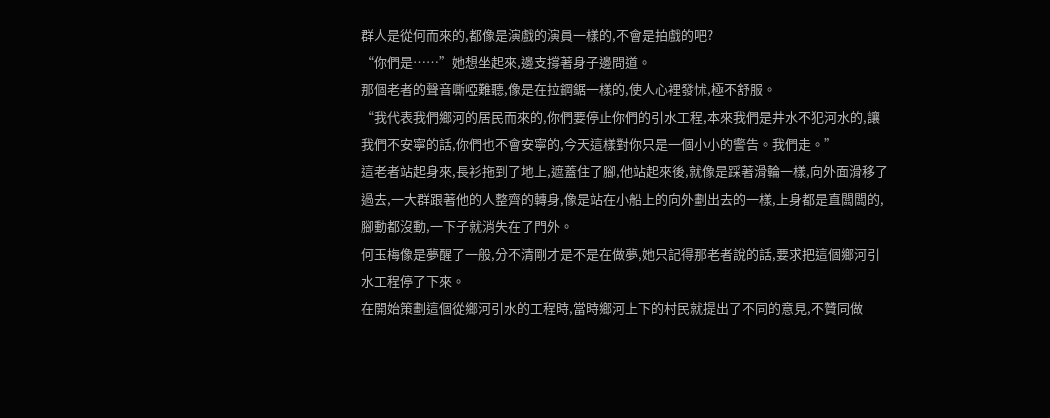群人是從何而來的,都像是演戲的演員一樣的,不會是拍戲的吧?
“你們是……”她想坐起來,邊支撐著身子邊問道。
那個老者的聲音嘶啞難聽,像是在拉鋼鋸一樣的,使人心裡發怵,極不舒服。
“我代表我們鄉河的居民而來的,你們要停止你們的引水工程,本來我們是井水不犯河水的,讓我們不安寧的話,你們也不會安寧的,今天這樣對你只是一個小小的警告。我們走。”
這老者站起身來,長衫拖到了地上,遮蓋住了腳,他站起來後,就像是踩著滑輪一樣,向外面滑移了過去,一大群跟著他的人整齊的轉身,像是站在小船上的向外劃出去的一樣,上身都是直闆闆的,腳動都沒動,一下子就消失在了門外。
何玉梅像是夢醒了一般,分不清剛才是不是在做夢,她只記得那老者說的話,要求把這個鄉河引水工程停了下來。
在開始策劃這個從鄉河引水的工程時,當時鄉河上下的村民就提出了不同的意見,不贊同做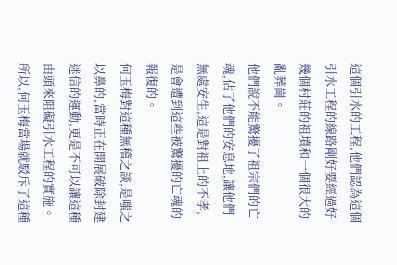這個引水的工程,他們認為這個引水工程的線路剛好要經過好幾個村莊的祖墳和一個很大的亂葬崗。
他們說不能驚擾了祖宗們的亡魂,佔了他們的安息地,讓他們無處安生,這是對祖上的不孝,是會遭到這些被驚擾的亡魂的報復的。
何玉梅對這種無稽之談,是嗤之以鼻的,當時正在開展破除封建迷信的運動,更是不可以讓這種由頭來阻礙引水工程的實施。
所以,何玉梅當場就駁斥了這種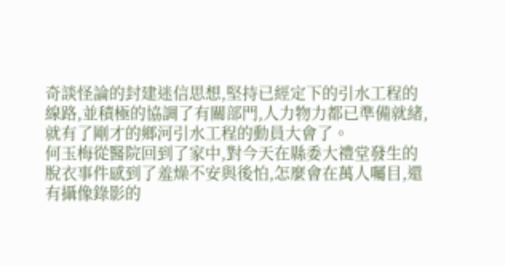奇談怪論的封建迷信思想,堅持已經定下的引水工程的線路,並積極的協調了有關部門,人力物力都已準備就緒,就有了剛才的鄉河引水工程的動員大會了。
何玉梅從醫院回到了家中,對今天在縣委大禮堂發生的脫衣事件感到了羞燥不安與後怕,怎麼會在萬人囑目,還有攝像錄影的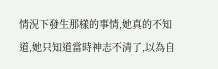情況下發生那樣的事情,她真的不知道,她只知道當時神志不清了,以為自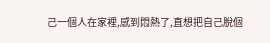己一個人在家裡,感到悶熱了,直想把自己脫個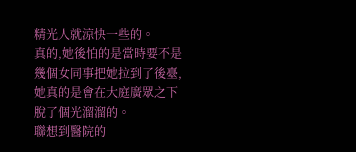精光人就涼快一些的。
真的,她後怕的是當時要不是幾個女同事把她拉到了後臺,她真的是會在大庭廣眾之下脫了個光溜溜的。
聯想到醫院的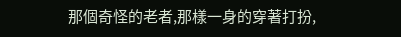那個奇怪的老者,那樣一身的穿著打扮,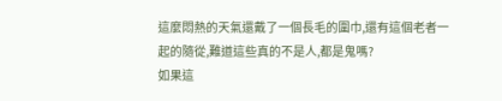這麼悶熱的天氣還戴了一個長毛的圍巾,還有這個老者一起的隨從,難道這些真的不是人,都是鬼嗎?
如果這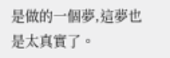是做的一個夢,這夢也是太真實了。